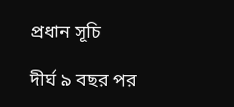প্রধান সূচি

দীর্ঘ ৯ বছর পর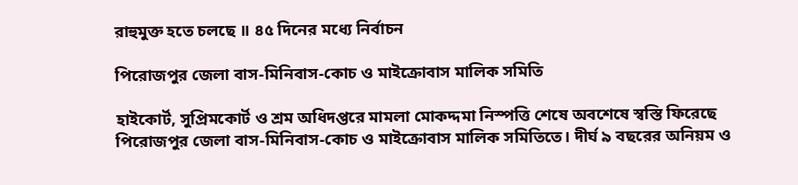রাহুমুক্ত হতে চলছে ॥ ৪৫ দিনের মধ্যে নির্বাচন

পিরোজপুর জেলা বাস-মিনিবাস-কোচ ও মাইক্রোবাস মালিক সমিতি

হাইকোর্ট, সুপ্রিমকোর্ট ও শ্রম অধিদপ্তরে মামলা মোকদ্দমা নিস্পত্তি শেষে অবশেষে স্বস্তি ফিরেছে পিরোজপুর জেলা বাস-মিনিবাস-কোচ ও মাইক্রোবাস মালিক সমিতিতে। দীর্ঘ ৯ বছরের অনিয়ম ও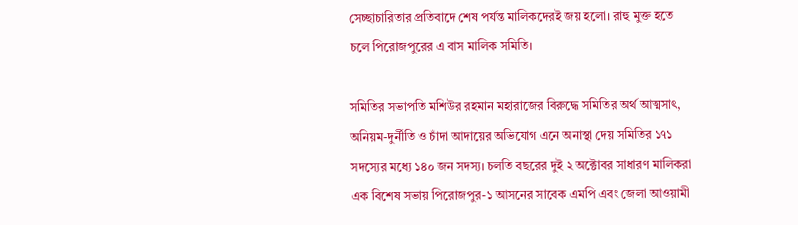সেচ্ছাচারিতার প্রতিবাদে শেষ পর্যন্ত মালিকদেরই জয় হলো। রাহু মুক্ত হতে চলে পিরোজপুরের এ বাস মালিক সমিতি।

সমিতির সভাপতি মশিউর রহমান মহারাজের বিরুদ্ধে সমিতির অর্থ আত্মসাৎ, অনিয়ম-দুর্নীতি ও চাঁদা আদায়ের অভিযোগ এনে অনাস্থা দেয় সমিতির ১৭১ সদস্যের মধ্যে ১৪০ জন সদস্য। চলতি বছরের দুই ২ অক্টোবর সাধারণ মালিকরা এক বিশেষ সভায় পিরোজপুর-১ আসনের সাবেক এমপি এবং জেলা আওয়ামী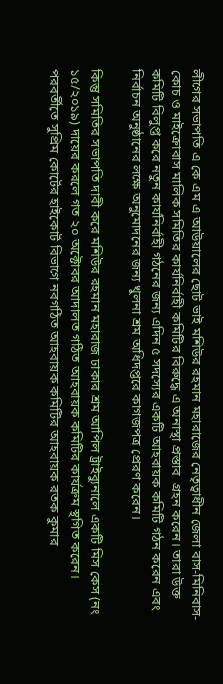লীগের সভাপতি এ কে এম এ আউয়ালের ছোট ভাই মশিউর রহমান মহারাজের নেতৃত্বাধীন জেলা বাস-মিনিবাস-কোচ ও মাইক্রোবাস মালিক সমিতির কার্যনির্বাহী কমিটির বিরুদ্ধে এ অনাস্থা প্রস্তাব  গ্রহন করেন। তারা উক্ত কমিটি বিলুপ্ত করে নতুন কার্যনির্বাহী গঠনের জন্য এদিন ৫ সদস্যের একটি আহবায়ক কমিটি গঠন করেন এবং নির্বাচন অনুষ্ঠানের লক্ষে অনুমোদনের জন্য খুলনা শ্রম অধিদপ্তরে কাগজপত্র প্রেরণ করেন।

কিন্তু সমিতির সভাপতি দাবী করে মশিউর রহমান মহারাজ ঢাকার শ্রম আপিল ট্রাইব্যুনালে একটি মিস কেস (নং ১৫/২০১৯) দায়ের করলে গত ২০ অক্টোবর আদালত গঠিত আহবায়ক কমিটির কার্যক্রম স্থগিত করেন। পরবর্তীতে সুপ্রিম কোর্টের হাইকোর্ট বিভাগে নবগঠিত আহবায়ক কমিটির আহবায়ক রতক কুমার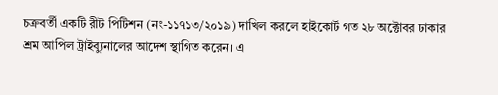চক্রবর্তী একটি রীট পিটিশন (নং-১১৭১৩/২০১৯) দাখিল করলে হাইকোর্ট গত ২৮ অক্টোবর ঢাকার শ্রম আপিল ট্রাইব্যুনালের আদেশ স্থাগিত করেন। এ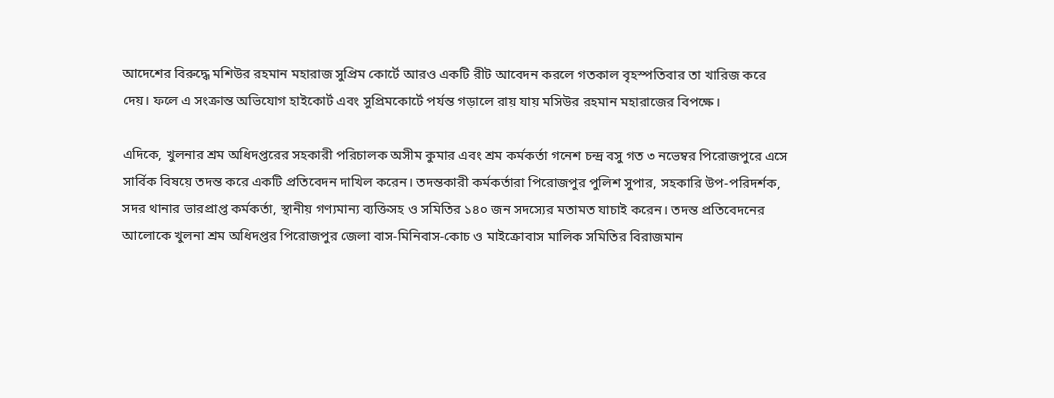আদেশের বিরুদ্ধে মশিউর রহমান মহারাজ সুপ্রিম কোর্টে আরও একটি রীট আবেদন করলে গতকাল বৃহস্পতিবার তা খারিজ করে দেয়। ফলে এ সংক্রান্ত অভিযোগ হাইকোর্ট এবং সুপ্রিমকোর্টে পর্যন্ত গড়ালে রায় যায় মসিউর রহমান মহারাজের বিপক্ষে।

এদিকে, খুলনার শ্রম অধিদপ্তরের সহকারী পরিচালক অসীম কুমার এবং শ্রম কর্মকর্তা গনেশ চন্দ্র বসু গত ৩ নভেম্বর পিরোজপুরে এসে সার্বিক বিষয়ে তদন্ত করে একটি প্রতিবেদন দাখিল করেন। তদন্তকারী কর্মকর্তারা পিরোজপুর পুলিশ সুপার, সহকারি উপ-পরিদর্শক, সদর থানার ভারপ্রাপ্ত কর্মকর্তা, স্থানীয় গণ্যমান্য ব্যক্তিসহ ও সমিতির ১৪০ জন সদস্যের মতামত যাচাই করেন। তদন্ত প্রতিবেদনের আলোকে খুলনা শ্রম অধিদপ্তর পিরোজপুর জেলা বাস-মিনিবাস-কোচ ও মাইক্রোবাস মালিক সমিতির বিরাজমান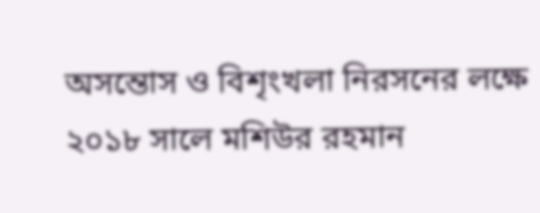অসন্তোস ও বিশৃংখলা নিরসনের লক্ষে ২০১৮ সালে মশিউর রহমান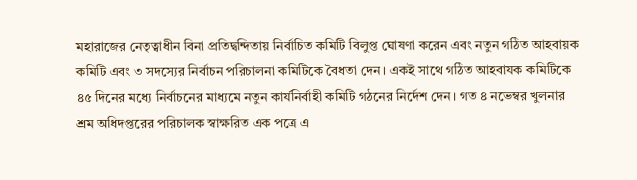মহারাজের নেতৃত্বাধীন বিনা প্রতিদ্বন্দিতায় নির্বাচিত কমিটি বিলুপ্ত ঘোষণা করেন এবং নতুন গঠিত আহবায়ক কমিটি এবং ৩ সদস্যের নির্বাচন পরিচালনা কমিটিকে বৈধতা দেন। একই সাথে গঠিত আহবাযক কমিটিকে ৪৫ দিনের মধ্যে নির্বাচনের মাধ্যমে নতুন কার্যনির্বাহী কমিটি গঠনের নির্দেশ দেন। গত ৪ নভেম্বর খুলনার শ্রম অধিদপ্তরের পরিচালক স্বাক্ষরিত এক পত্রে এ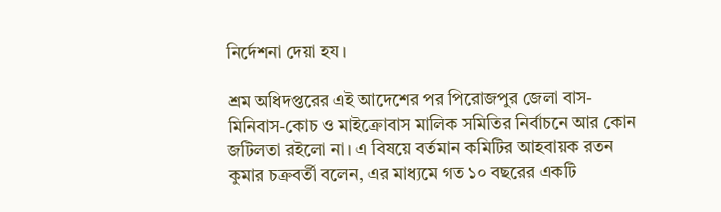নির্দেশনা দেয়া হয।

শ্রম অধিদপ্তরের এই আদেশের পর পিরোজপুর জেলা বাস-মিনিবাস-কোচ ও মাইক্রোবাস মালিক সমিতির নির্বাচনে আর কোন জটিলতা রইলো না। এ বিষয়ে বর্তমান কমিটির আহবায়ক রতন কুমার চক্রবর্তী বলেন, এর মাধ্যমে গত ১০ বছরের একটি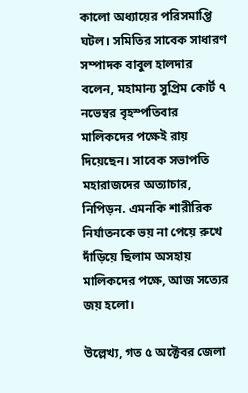কালো অধ্যায়ের পরিসমাপ্তি ঘটল। সমিতির সাবেক সাধারণ সম্পাদক বাবুল হালদার বলেন, মহামান্য সুপ্রিম কোর্ট ৭ নভেম্বর বৃহস্পতিবার মালিকদের পক্ষেই রায় দিয়েছেন। সাবেক সভাপতি মহারাজদের অত্যাচার, নিপিড়ন. এমনকি শারীরিক নির্যাতনকে ভয় না পেয়ে রুখে দাঁড়িয়ে ছিলাম অসহায় মালিকদের পক্ষে, আজ সত্যের জয় হলো।

উল্লেখ্য, গত ৫ অক্টেবর জেলা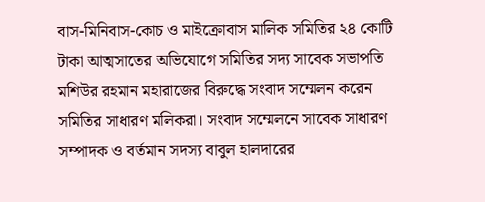বাস-মিনিবাস-কোচ ও মাইক্রোবাস মালিক সমিতির ২৪ কোটি টাকা আত্মসাতের অভিযোগে সমিতির সদ্য সাবেক সভাপতি মশিউর রহমান মহারাজের বিরুদ্ধে সংবাদ সম্মেলন করেন সমিতির সাধারণ মলিকরা। সংবাদ সম্মেলনে সাবেক সাধারণ সম্পাদক ও বর্তমান সদস্য বাবুল হালদারের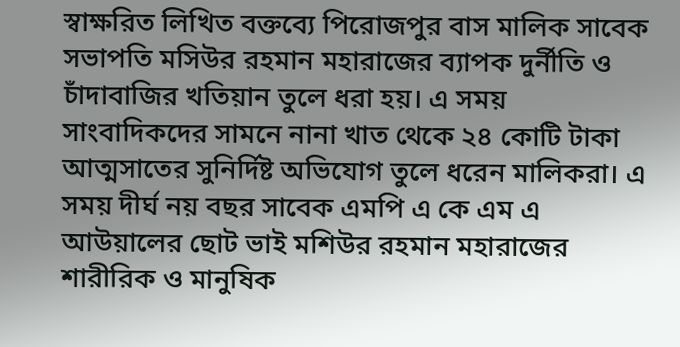স্বাক্ষরিত লিখিত বক্তব্যে পিরোজপুর বাস মালিক সাবেক সভাপতি মসিউর রহমান মহারাজের ব্যাপক দুর্নীতি ও চাঁদাবাজির খতিয়ান তুলে ধরা হয়। এ সময় সাংবাদিকদের সামনে নানা খাত থেকে ২৪ কোটি টাকা আত্মসাতের সুনির্দিষ্ট অভিযোগ তুলে ধরেন মালিকরা। এ সময় দীর্ঘ নয় বছর সাবেক এমপি এ কে এম এ আউয়ালের ছোট ভাই মশিউর রহমান মহারাজের শারীরিক ও মানুষিক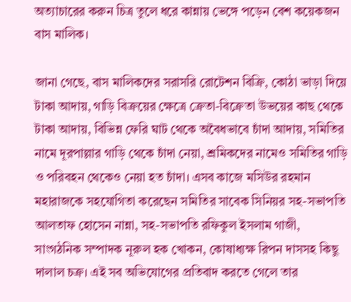অত্যাচারের করুন চিত্র তুলে ধরে কান্নায় ভেঙ্গে পড়েন বেশ কয়েকজন বাস মালিক।

জানা গেছে, বাস মালিকদের সরাসরি রোটেশন বিক্রি, কোঠা ভাড়া দিয়ে টাকা আদায়, গাড়ি বিক্রয়ের ক্ষেত্রে ক্রেতা-বিক্রেতা উভয়ের কাছ থেকে টাকা আদায়, বিভিন্ন ফেরি ঘাট থেকে অবৈধভাবে চাঁদা আদায়, সমিতির নামে দূরপাল্লার গাড়ি থেকে চাঁদা নেয়া, শ্রমিকদের নামেও সমিতির গাড়ি ও পরিবহন থেকেও নেয়া হত চাঁদা। এসব কাজে মসিউর রহমান মহারাজকে সহযোগিতা করেছেন সমিতির সাবেক সিনিয়র সহ-সভাপতি আলতাফ হোসেন নান্না, সহ-সভাপতি রফিকুল ইসলাম গাজী, সাংগঠনিক সম্পাদক নূরুল হক খোকন, কোষাধ্যক্ষ রিপন দাসসহ কিছু দালাল চক্র। এই সব অভিযোগের প্রতিবাদ করতে গেলে তার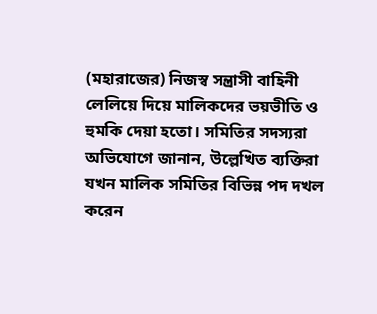(মহারাজের) নিজস্ব সন্ত্রাসী বাহিনী লেলিয়ে দিয়ে মালিকদের ভয়ভীতি ও হুমকি দেয়া হতো। সমিতির সদস্যরা অভিযোগে জানান, উল্লেখিত ব্যক্তিরা যখন মালিক সমিতির বিভিন্ন পদ দখল করেন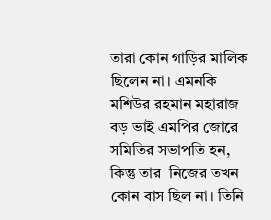তারা কোন গাড়ির মালিক ছিলেন না। এমনকি মশিউর রহমান মহারাজ বড় ভাই এমপির জোরে সমিতির সভাপতি হন, কিন্তু তার  নিজের তখন কোন বাস ছিল না। তিনি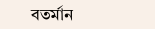বতর্মান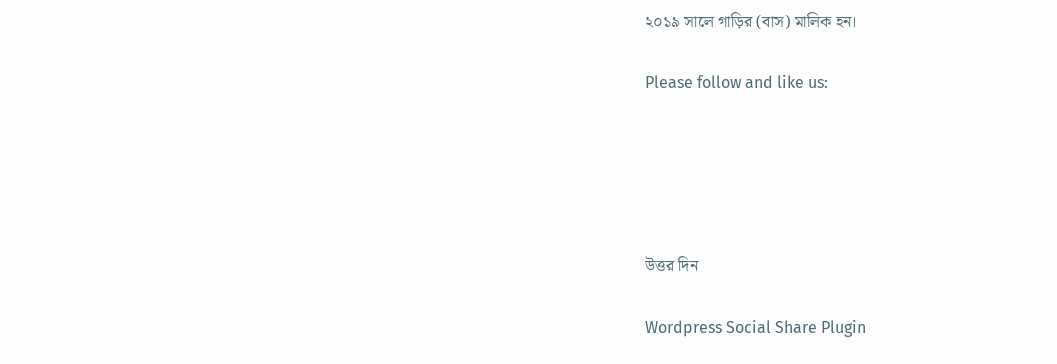২০১৯ সালে গাড়ির (বাস) মালিক হন।

Please follow and like us:





উত্তর দিন

Wordpress Social Share Plugin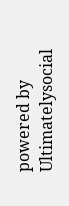powered by Ultimatelysocial